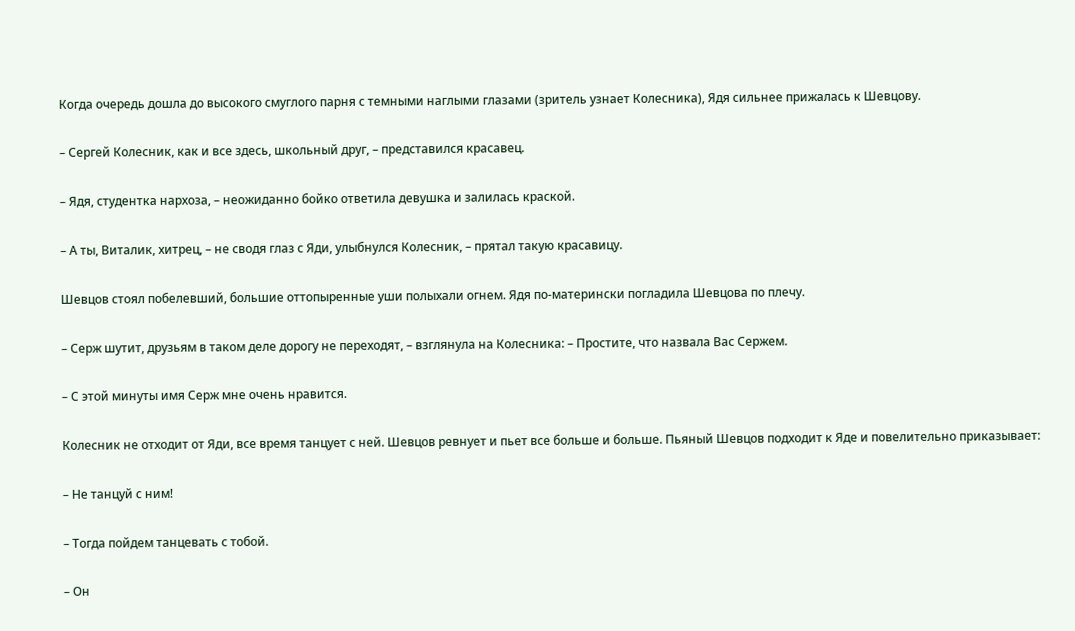Когда очередь дошла до высокого смуглого парня с темными наглыми глазами (зритель узнает Колесника), Ядя сильнее прижалась к Шевцову.

– Сергей Колесник, как и все здесь, школьный друг, – представился красавец.

– Ядя, студентка нархоза, – неожиданно бойко ответила девушка и залилась краской.

– А ты, Виталик, хитрец, – не сводя глаз с Яди, улыбнулся Колесник, – прятал такую красавицу.

Шевцов стоял побелевший, большие оттопыренные уши полыхали огнем. Ядя по-матерински погладила Шевцова по плечу.

– Серж шутит, друзьям в таком деле дорогу не переходят, – взглянула на Колесника: – Простите, что назвала Вас Сержем.

– С этой минуты имя Серж мне очень нравится.

Колесник не отходит от Яди, все время танцует с ней. Шевцов ревнует и пьет все больше и больше. Пьяный Шевцов подходит к Яде и повелительно приказывает:

– Не танцуй с ним!

– Тогда пойдем танцевать с тобой.

– Он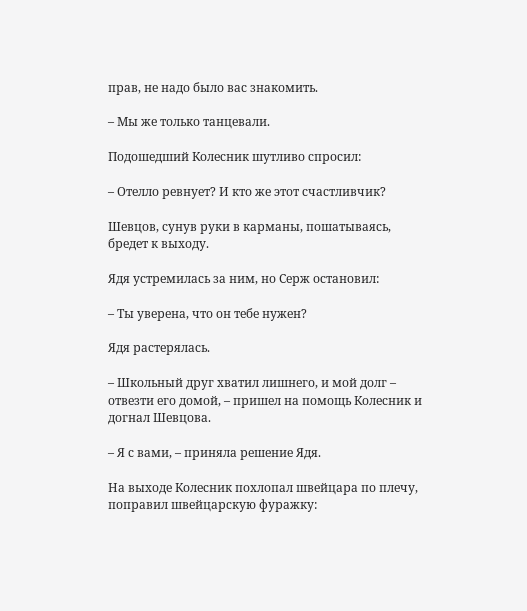прав, не надо было вас знакомить.

– Мы же только танцевали.

Подошедший Колесник шутливо спросил:

– Отелло ревнует? И кто же этот счастливчик?

Шевцов, сунув руки в карманы, пошатываясь, бредет к выходу.

Ядя устремилась за ним, но Серж остановил:

– Ты уверена, что он тебе нужен?

Ядя растерялась.

– Школьный друг хватил лишнего, и мой долг – отвезти его домой, – пришел на помощь Колесник и догнал Шевцова.

– Я с вами, – приняла решение Ядя.

На выходе Колесник похлопал швейцара по плечу, поправил швейцарскую фуражку: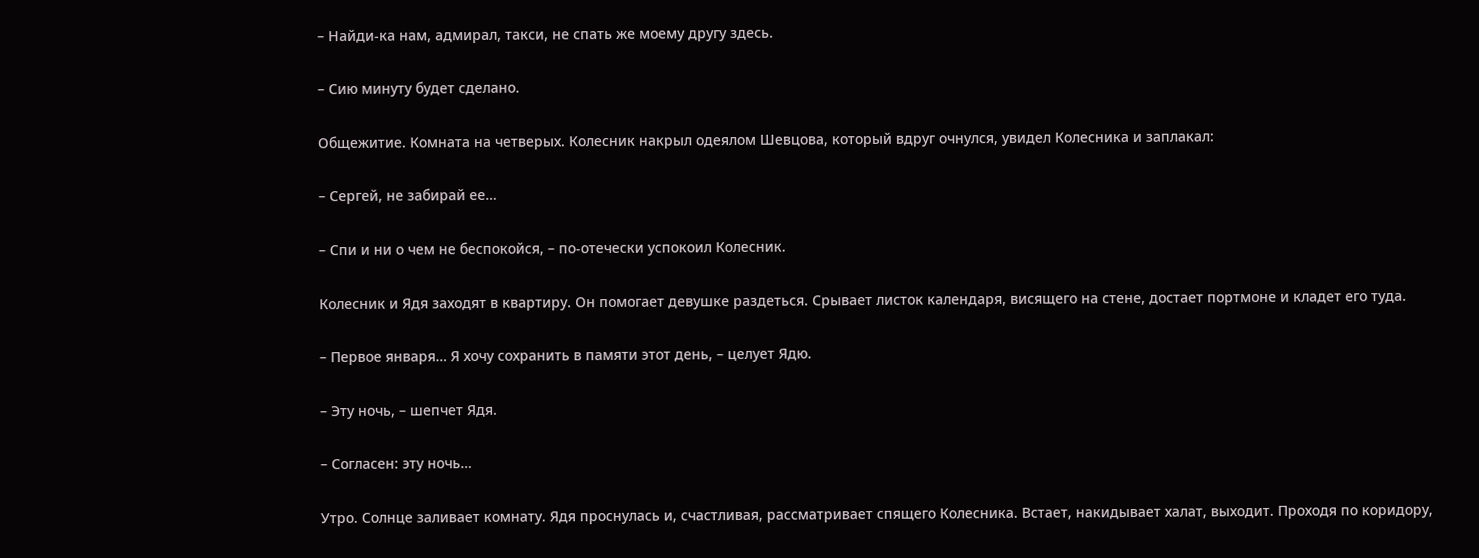– Найди-ка нам, адмирал, такси, не спать же моему другу здесь.

– Сию минуту будет сделано.

Общежитие. Комната на четверых. Колесник накрыл одеялом Шевцова, который вдруг очнулся, увидел Колесника и заплакал:

– Сергей, не забирай ее…

– Спи и ни о чем не беспокойся, – по-отечески успокоил Колесник.

Колесник и Ядя заходят в квартиру. Он помогает девушке раздеться. Срывает листок календаря, висящего на стене, достает портмоне и кладет его туда.

– Первое января… Я хочу сохранить в памяти этот день, – целует Ядю.

– Эту ночь, – шепчет Ядя.

– Согласен: эту ночь…

Утро. Солнце заливает комнату. Ядя проснулась и, счастливая, рассматривает спящего Колесника. Встает, накидывает халат, выходит. Проходя по коридору,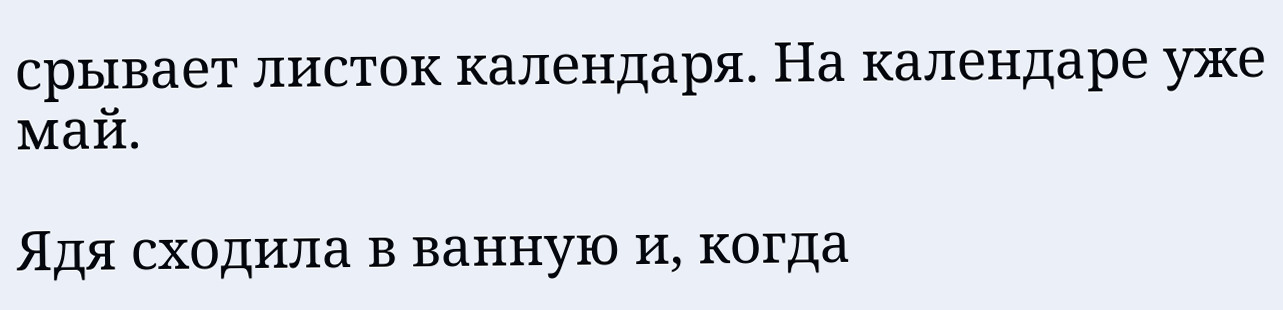срывает листок календаря. На календаре уже май.

Ядя сходила в ванную и, когда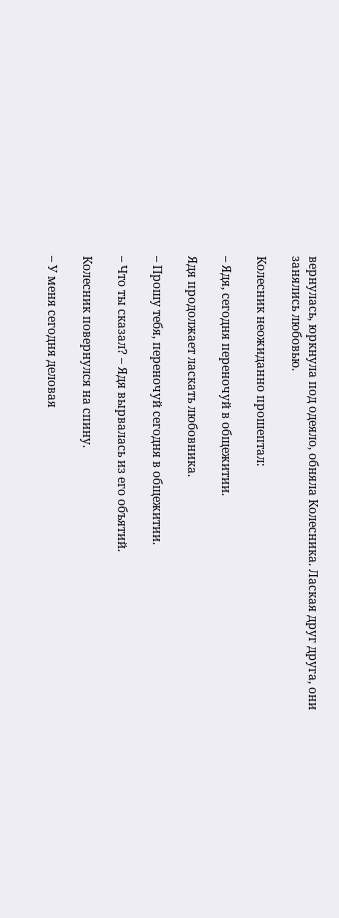вернулась, юркнула под одеяло, обняла Колесника. Лаская друг друга, они занялись любовью.

Колесник неожиданно прошептал:

– Ядя, сегодня переночуй в общежитии.

Ядя продолжает ласкать любовника.

– Прошу тебя, переночуй сегодня в общежитии.

– Что ты сказал? – Ядя вырвалась из его объятий.

Колесник повернулся на спину.

– У меня сегодня деловая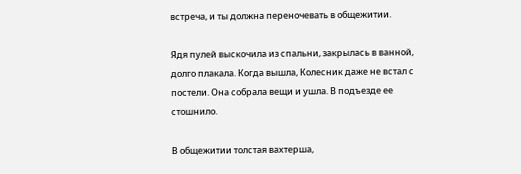встреча, и ты должна переночевать в общежитии.

Ядя пулей выскочила из спальни, закрылась в ванной, долго плакала. Когда вышла, Колесник даже не встал с постели. Она собрала вещи и ушла. В подъезде ее стошнило.

В общежитии толстая вахтерша,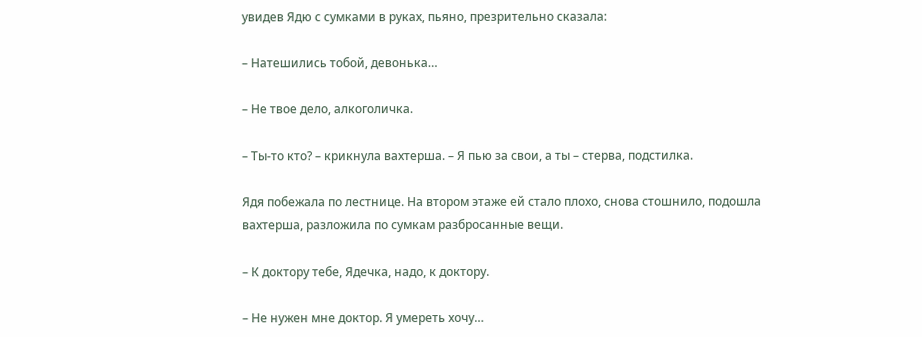увидев Ядю с сумками в руках, пьяно, презрительно сказала:

– Натешились тобой, девонька…

– Не твое дело, алкоголичка.

– Ты-то кто? – крикнула вахтерша. – Я пью за свои, а ты – стерва, подстилка.

Ядя побежала по лестнице. На втором этаже ей стало плохо, снова стошнило, подошла вахтерша, разложила по сумкам разбросанные вещи.

– К доктору тебе, Ядечка, надо, к доктору.

– Не нужен мне доктор. Я умереть хочу…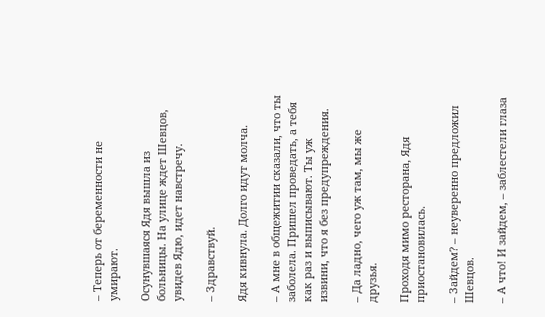– Теперь от беременности не умирают.

Осунувшаяся Ядя вышла из больницы. На улице ждет Шевцов, увидев Ядю, идет навстречу.

– Здравствуй.

Ядя кивнула. Долго идут молча.

– А мне в общежитии сказали, что ты заболела. Пришел проведать, а тебя как раз и выписывают. Ты уж извини, что я без предупреждения.

– Да ладно, чего уж там, мы же друзья.

Проходя мимо ресторана, Ядя приостановилась.

– Зайдем? – неуверенно предложил Шевцов.

– А что! И зайдем, – заблестели глаза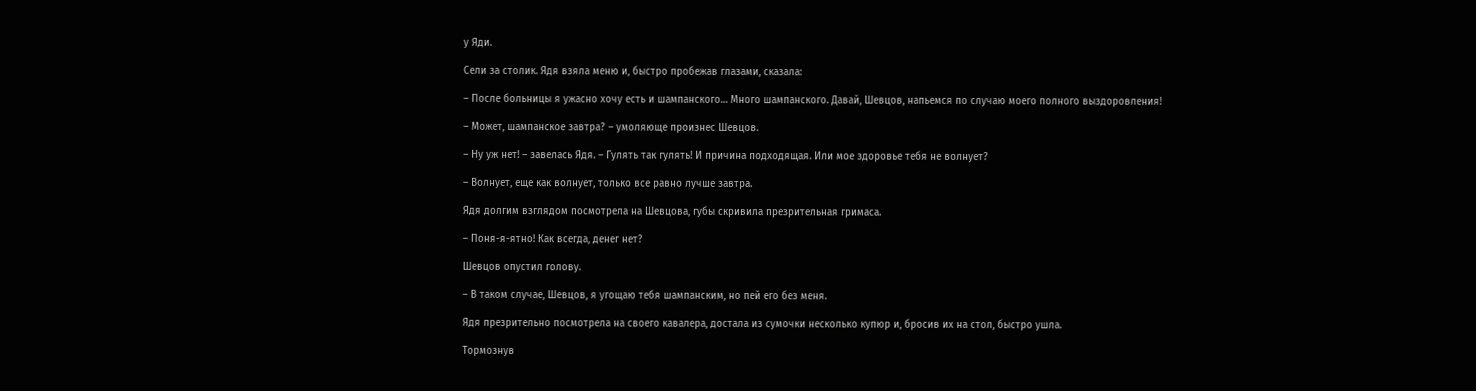у Яди.

Сели за столик. Ядя взяла меню и, быстро пробежав глазами, сказала:

– После больницы я ужасно хочу есть и шампанского… Много шампанского. Давай, Шевцов, напьемся по случаю моего полного выздоровления!

– Может, шампанское завтра? – умоляюще произнес Шевцов.

– Ну уж нет! – завелась Ядя. – Гулять так гулять! И причина подходящая. Или мое здоровье тебя не волнует?

– Волнует, еще как волнует, только все равно лучше завтра.

Ядя долгим взглядом посмотрела на Шевцова, губы скривила презрительная гримаса.

– Поня-я-ятно! Как всегда, денег нет?

Шевцов опустил голову.

– В таком случае, Шевцов, я угощаю тебя шампанским, но пей его без меня.

Ядя презрительно посмотрела на своего кавалера, достала из сумочки несколько купюр и, бросив их на стол, быстро ушла.

Тормознув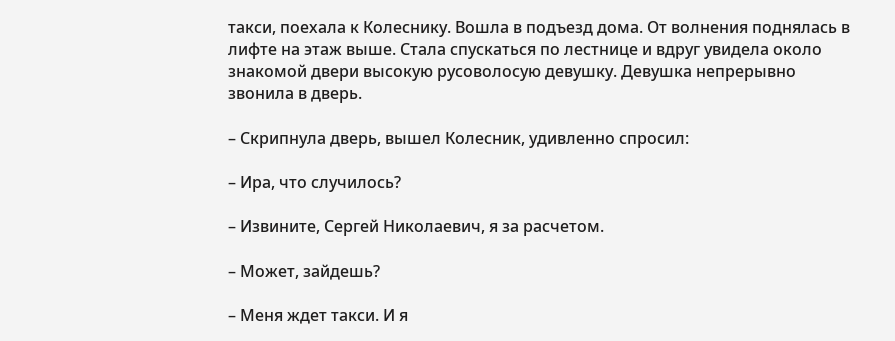такси, поехала к Колеснику. Вошла в подъезд дома. От волнения поднялась в лифте на этаж выше. Стала спускаться по лестнице и вдруг увидела около знакомой двери высокую русоволосую девушку. Девушка непрерывно звонила в дверь.

– Скрипнула дверь, вышел Колесник, удивленно спросил:

– Ира, что случилось?

– Извините, Сергей Николаевич, я за расчетом.

– Может, зайдешь?

– Меня ждет такси. И я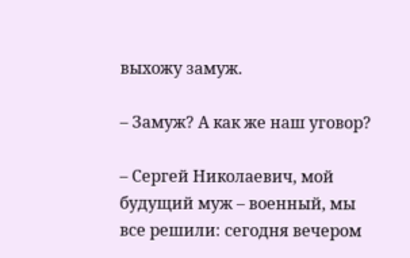выхожу замуж.

– Замуж? А как же наш уговор?

– Сергей Николаевич, мой будущий муж – военный, мы все решили: сегодня вечером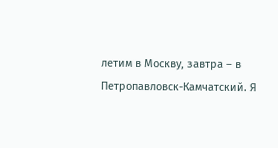летим в Москву, завтра – в Петропавловск-Камчатский. Я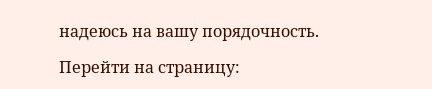надеюсь на вашу порядочность.

Перейти на страницу: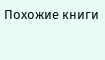Похожие книги